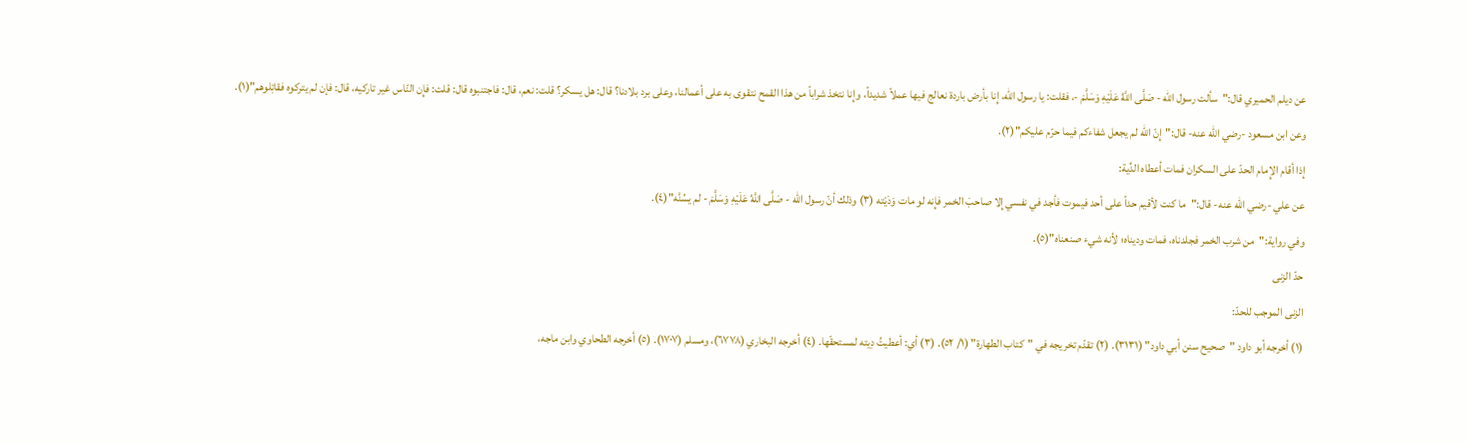عن ديلم الحميري قال:"سألت رسول الله - صَلَّى اللَّهُ عَلَيْهِ وَسَلَّمَ -، فقلت: يا رسول الله، إِنا بأرض باردة نعالج فيها عملاً شديداً، وإِنا نتخذ شراباً من هذا القمح نتقوى به على أعمالنا، وعلى برد بلادنا؟ قال: هل يسكر؟ قلت: نعم، قال: فاجتنبوه قال: قلت: فإِن النّاس غير تاركيه، قال: فإن لم يتركوه فقاتِلوهم"(١).
وعن ابن مسعود -رضي الله عنه- قال:"إِنّ الله لم يجعل شفاءكم فيما حرّم عليكم"(٢).
إِذا أقام الإِمام الحدّ على السكران فمات أعطاه الدِّية:
عن علي -رضي الله عنه- قال:"ما كنت لأقيم حداً على أحد فيموت فأجد في نفسي إِلا صاحبَ الخمر فإِنه لو مات وَدَيْته (٣) وذلك أنّ رسول الله - صَلَّى اللَّهُ عَلَيْهِ وَسَلَّمَ - لم يسُنَّه"(٤).
وفي رواية:"من شرب الخمر فجلدناه، فمات وديناه؛ لأنه شيء صنعناه"(٥).
حدّ الزنى
الزنى الموجب للحدّ:
(١) أخرجه أبو داود "صحيح سنن أبي داود" (٣١٣١). (٢) تقدّم تخريجه في "كتاب الطهارة" (١/ ٥٢). (٣) أي: أعطيتُ دِيته لمستحقّها. (٤) أخرجه البخاري (٦٧٧٨)، ومسلم (١٧٠٧). (٥) أخرجه الطحاوي وابن ماجه،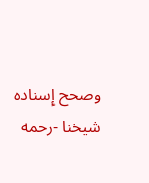وصحح إِسناده شيخنا -رحمه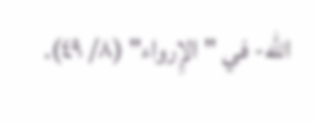الله- في "الإِرواء" (٨/ ٤٩).